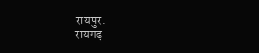रायपुर.
रायगढ़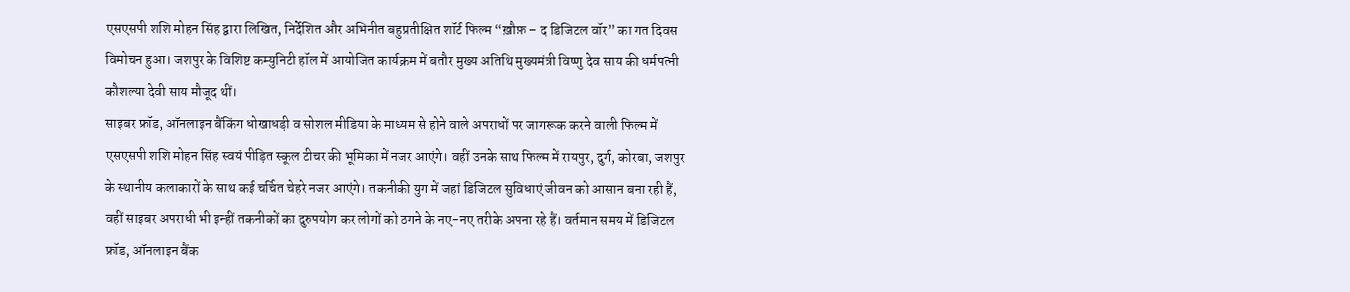एसएसपी शशि मोहन सिंह द्वारा लिखित, निर्देशित और अभिनीत बहुप्रतीक्षित शॉर्ट फिल्म “ख़ौफ़ – द डिजिटल वॉर” का गत दिवस विमोचन हुआ। जशपुर के विशिष्ट कम्युनिटी हॉल में आयोजित कार्यक्रम में बतौर मुख्य अतिथि मुख्यमंत्री विष्णु देव साय की धर्मपत्नी कौशल्या देवी साय मौजूद थीं।
साइबर फ्रॉड, ऑनलाइन बैंकिंग धोखाधड़ी व सोशल मीडिया के माध्यम से होने वाले अपराधों पर जागरूक करने वाली फिल्म में एसएसपी शशि मोहन सिंह स्वयं पीड़ित स्कूल टीचर की भूमिका में नजर आएंगे। वहीं उनके साथ फिल्म में रायपुर, दुर्ग, कोरबा, जशपुर के स्थानीय कलाकारों के साथ कई चर्चित चेहरे नजर आएंगे। तकनीकी युग में जहां डिजिटल सुविधाएं जीवन को आसान बना रही हैं, वहीं साइबर अपराधी भी इन्हीं तकनीकों का दुरुपयोग कर लोगों को ठगने के नए-नए तरीके अपना रहे हैं। वर्तमान समय में डिजिटल फ्रॉड, ऑनलाइन बैंक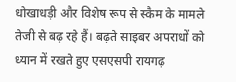धोखाधड़ी और विशेष रूप से स्कैम के मामले तेजी से बढ़ रहे हैं। बढ़ते साइबर अपराधों को ध्यान में रखते हुए एसएसपी रायगढ़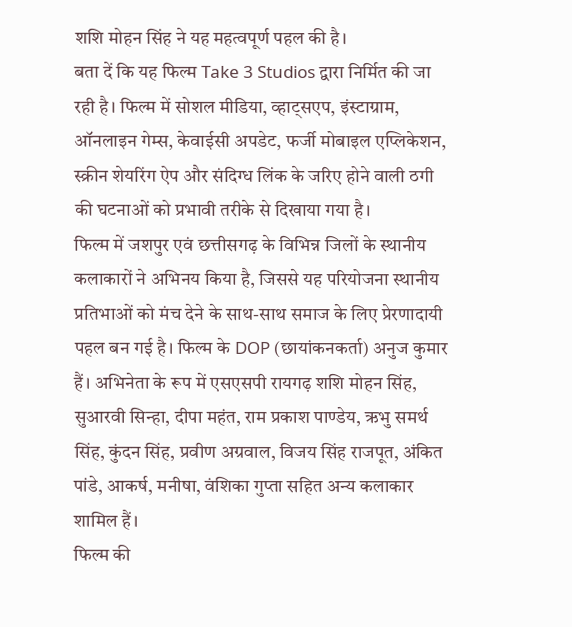शशि मोहन सिंह ने यह महत्वपूर्ण पहल की है।
बता दें कि यह फिल्म Take 3 Studios द्वारा निर्मित की जा रही है। फिल्म में सोशल मीडिया, व्हाट्सएप, इंस्टाग्राम, ऑनलाइन गेम्स, केवाईसी अपडेट, फर्जी मोबाइल एप्लिकेशन, स्क्रीन शेयरिंग ऐप और संदिग्ध लिंक के जरिए होने वाली ठगी की घटनाओं को प्रभावी तरीके से दिखाया गया है।
फिल्म में जशपुर एवं छत्तीसगढ़ के विभिन्न जिलों के स्थानीय कलाकारों ने अभिनय किया है, जिससे यह परियोजना स्थानीय प्रतिभाओं को मंच देने के साथ-साथ समाज के लिए प्रेरणादायी पहल बन गई है। फिल्म के DOP (छायांकनकर्ता) अनुज कुमार हैं। अभिनेता के रूप में एसएसपी रायगढ़ शशि मोहन सिंह, सुआरवी सिन्हा, दीपा महंत, राम प्रकाश पाण्डेय, ऋभु समर्थ सिंह, कुंदन सिंह, प्रवीण अग्रवाल, विजय सिंह राजपूत, अंकित पांडे, आकर्ष, मनीषा, वंशिका गुप्ता सहित अन्य कलाकार शामिल हैं।
फिल्म की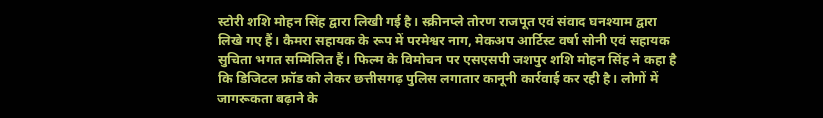स्टोरी शशि मोहन सिंह द्वारा लिखी गई है। स्क्रीनप्ले तोरण राजपूत एवं संवाद घनश्याम द्वारा लिखे गए हैं। कैमरा सहायक के रूप में परमेश्वर नाग, मेकअप आर्टिस्ट वर्षा सोनी एवं सहायक सुचिता भगत सम्मिलित हैं। फिल्म के विमोचन पर एसएसपी जशपुर शशि मोहन सिंह ने कहा है कि डिजिटल फ्रॉड को लेकर छत्तीसगढ़ पुलिस लगातार कानूनी कार्रवाई कर रही है। लोगों में जागरूकता बढ़ाने के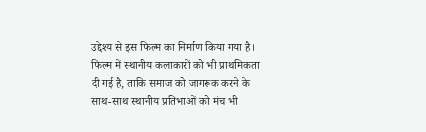उद्देश्य से इस फिल्म का निर्माण किया गया है। फिल्म में स्थानीय कलाकारों को भी प्राथमिकता दी गई है, ताकि समाज को जागरूक करने के साथ-साथ स्थानीय प्रतिभाओं को मंच भी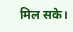मिल सके।